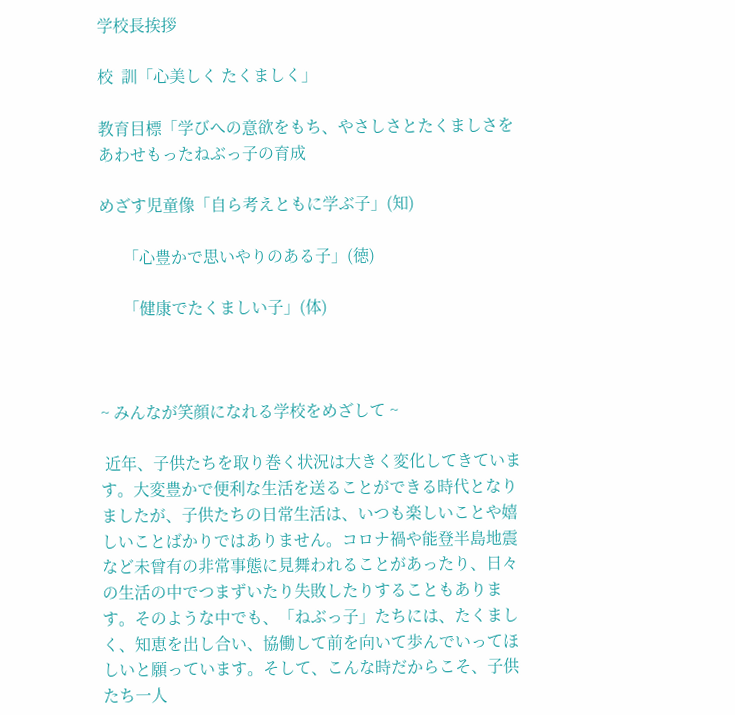学校長挨拶

校  訓「心美しく たくましく」

教育目標「学びへの意欲をもち、やさしさとたくましさをあわせもったねぶっ子の育成

めざす児童像「自ら考えともに学ぶ子」(知)

      「心豊かで思いやりのある子」(徳)

      「健康でたくましい子」(体)



~ みんなが笑顔になれる学校をめざして ~

 近年、子供たちを取り巻く状況は大きく変化してきています。大変豊かで便利な生活を送ることができる時代となりましたが、子供たちの日常生活は、いつも楽しいことや嬉しいことばかりではありません。コロナ禍や能登半島地震など未曾有の非常事態に見舞われることがあったり、日々の生活の中でつまずいたり失敗したりすることもあります。そのような中でも、「ねぶっ子」たちには、たくましく、知恵を出し合い、協働して前を向いて歩んでいってほしいと願っています。そして、こんな時だからこそ、子供たち一人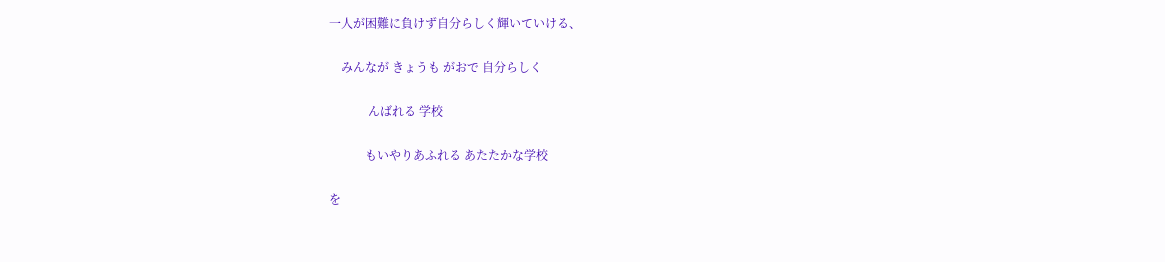一人が困難に負けず自分らしく輝いていける、

    みんなが きょうも がおで 自分らしく

             んばれる 学校

            もいやりあふれる あたたかな学校

を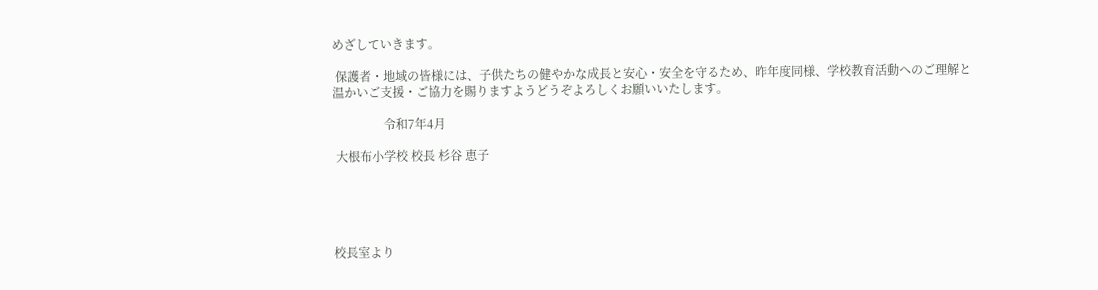めざしていきます。

 保護者・地域の皆様には、子供たちの健やかな成長と安心・安全を守るため、昨年度同様、学校教育活動へのご理解と温かいご支援・ご協力を賜りますようどうぞよろしくお願いいたします。

                 令和7年4月

 大根布小学校 校長 杉谷 恵子





校長室より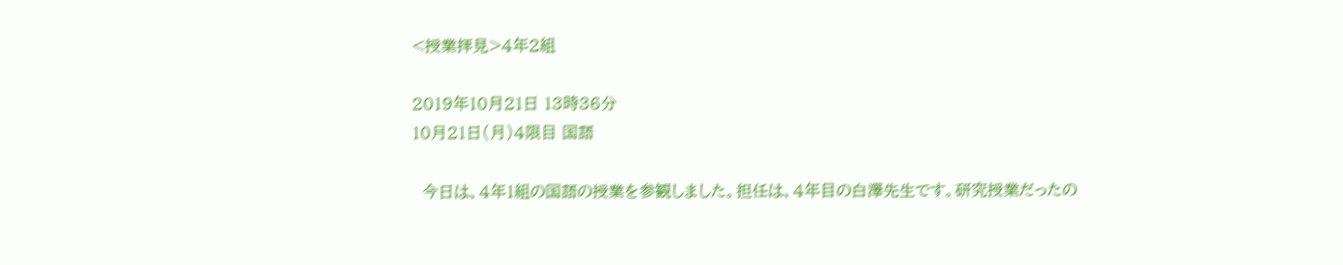<授業拝見>4年2組

2019年10月21日 13時36分
10月21日(月)4限目 国語

  今日は、4年1組の国語の授業を参観しました。担任は、4年目の白澤先生です。研究授業だったの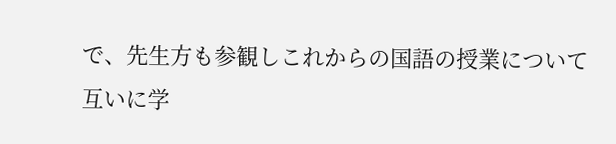で、先生方も参観しこれからの国語の授業について互いに学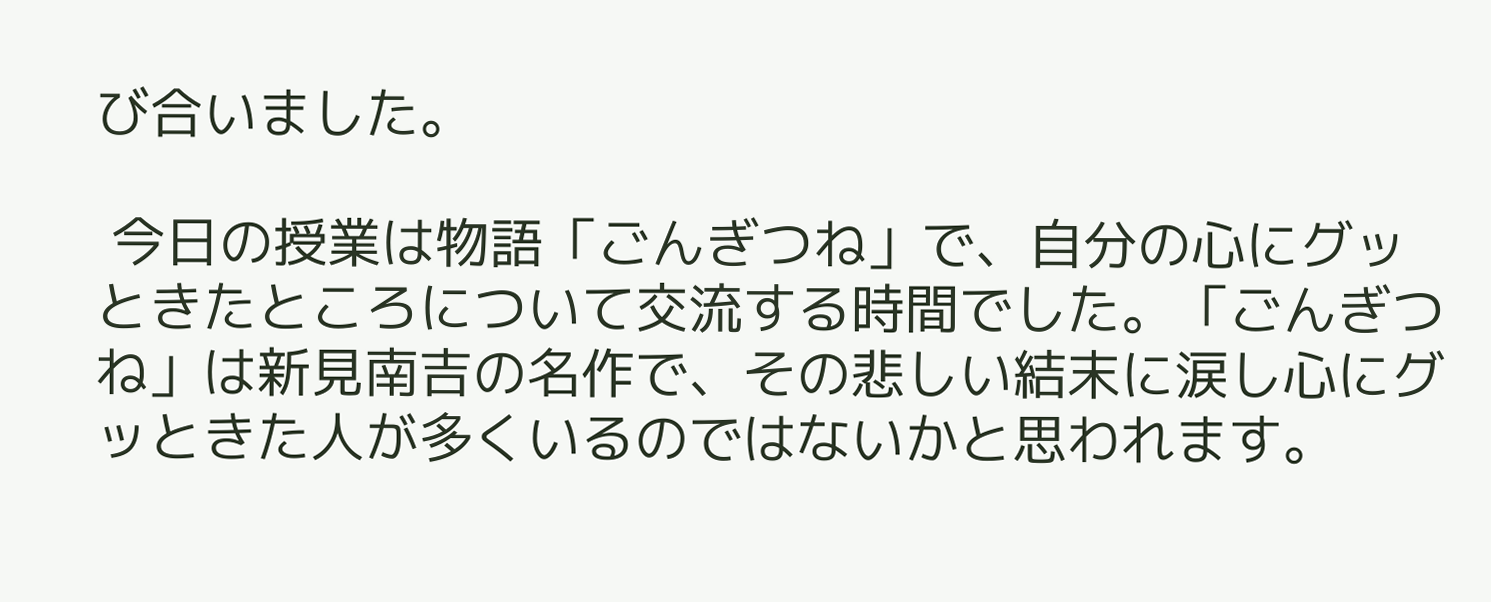び合いました。

 今日の授業は物語「ごんぎつね」で、自分の心にグッときたところについて交流する時間でした。「ごんぎつね」は新見南吉の名作で、その悲しい結末に涙し心にグッときた人が多くいるのではないかと思われます。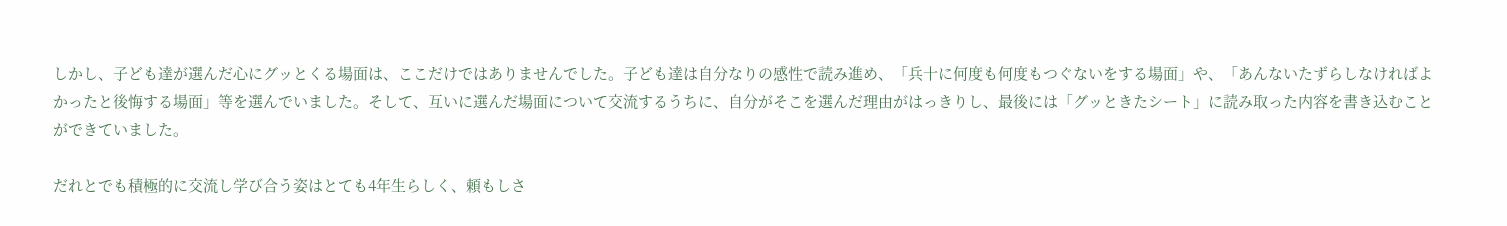しかし、子ども達が選んだ心にグッとくる場面は、ここだけではありませんでした。子ども達は自分なりの感性で読み進め、「兵十に何度も何度もつぐないをする場面」や、「あんないたずらしなければよかったと後悔する場面」等を選んでいました。そして、互いに選んだ場面について交流するうちに、自分がそこを選んだ理由がはっきりし、最後には「グッときたシート」に読み取った内容を書き込むことができていました。

だれとでも積極的に交流し学び合う姿はとても4年生らしく、頼もしさ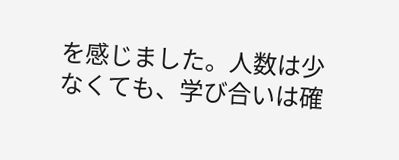を感じました。人数は少なくても、学び合いは確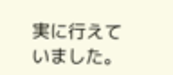実に行えていました。